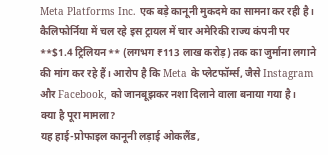Meta Platforms Inc. एक बड़े कानूनी मुकदमे का सामना कर रही है। कैलिफोर्निया में चल रहे इस ट्रायल में चार अमेरिकी राज्य कंपनी पर **$1.4 ट्रिलियन** (लगभग ₹113 लाख करोड़) तक का जुर्माना लगाने की मांग कर रहे हैं। आरोप है कि Meta के प्लेटफॉर्म्स, जैसे Instagram और Facebook, को जानबूझकर नशा दिलाने वाला बनाया गया है।
क्या है पूरा मामला?
यह हाई-प्रोफाइल कानूनी लड़ाई ओकलैंड,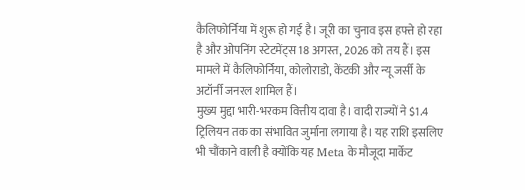कैलिफोर्निया में शुरू हो गई है। जूरी का चुनाव इस हफ्ते हो रहा है और ओपनिंग स्टेटमेंट्स 18 अगस्त, 2026 को तय हैं। इस मामले में कैलिफोर्निया, कोलोराडो, केंटकी और न्यू जर्सी के अटॉर्नी जनरल शामिल हैं।
मुख्य मुद्दा भारी-भरकम वित्तीय दावा है। वादी राज्यों ने $1.4 ट्रिलियन तक का संभावित जुर्माना लगाया है। यह राशि इसलिए भी चौंकाने वाली है क्योंकि यह Meta के मौजूदा मार्केट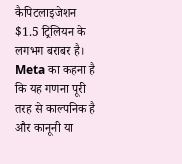कैपिटलाइजेशन $1.5 ट्रिलियन के लगभग बराबर है। Meta का कहना है कि यह गणना पूरी तरह से काल्पनिक है और कानूनी या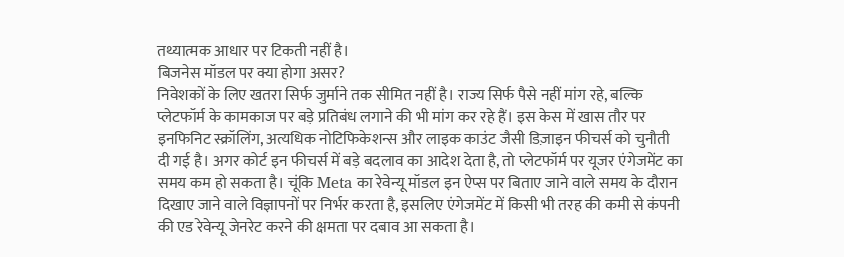तथ्यात्मक आधार पर टिकती नहीं है।
बिजनेस मॉडल पर क्या होगा असर?
निवेशकों के लिए खतरा सिर्फ जुर्माने तक सीमित नहीं है। राज्य सिर्फ पैसे नहीं मांग रहे, बल्कि प्लेटफॉर्म के कामकाज पर बड़े प्रतिबंध लगाने की भी मांग कर रहे हैं। इस केस में खास तौर पर इनफिनिट स्क्रॉलिंग, अत्यधिक नोटिफिकेशन्स और लाइक काउंट जैसी डिज़ाइन फीचर्स को चुनौती दी गई है। अगर कोर्ट इन फीचर्स में बड़े बदलाव का आदेश देता है, तो प्लेटफॉर्म पर यूजर एंगेजमेंट का समय कम हो सकता है। चूंकि Meta का रेवेन्यू मॉडल इन ऐप्स पर बिताए जाने वाले समय के दौरान दिखाए जाने वाले विज्ञापनों पर निर्भर करता है, इसलिए एंगेजमेंट में किसी भी तरह की कमी से कंपनी की एड रेवेन्यू जेनरेट करने की क्षमता पर दबाव आ सकता है।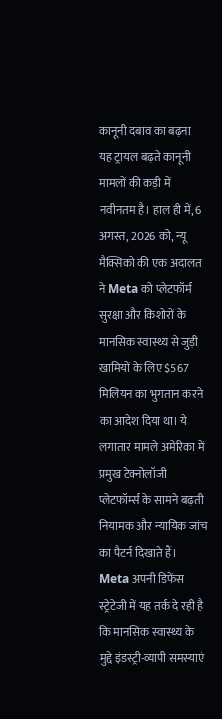कानूनी दबाव का बढ़ना
यह ट्रायल बढ़ते कानूनी मामलों की कड़ी में नवीनतम है। हाल ही में, 6 अगस्त, 2026 को, न्यू मैक्सिको की एक अदालत ने Meta को प्लेटफॉर्म सुरक्षा और किशोरों के मानसिक स्वास्थ्य से जुड़ी खामियों के लिए $567 मिलियन का भुगतान करने का आदेश दिया था। ये लगातार मामले अमेरिका में प्रमुख टेक्नोलॉजी प्लेटफॉर्म्स के सामने बढ़ती नियामक और न्यायिक जांच का पैटर्न दिखाते हैं।
Meta अपनी डिफेंस स्ट्रेटेजी में यह तर्क दे रही है कि मानसिक स्वास्थ्य के मुद्दे इंडस्ट्री-व्यापी समस्याएं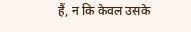हैं, न कि केवल उसके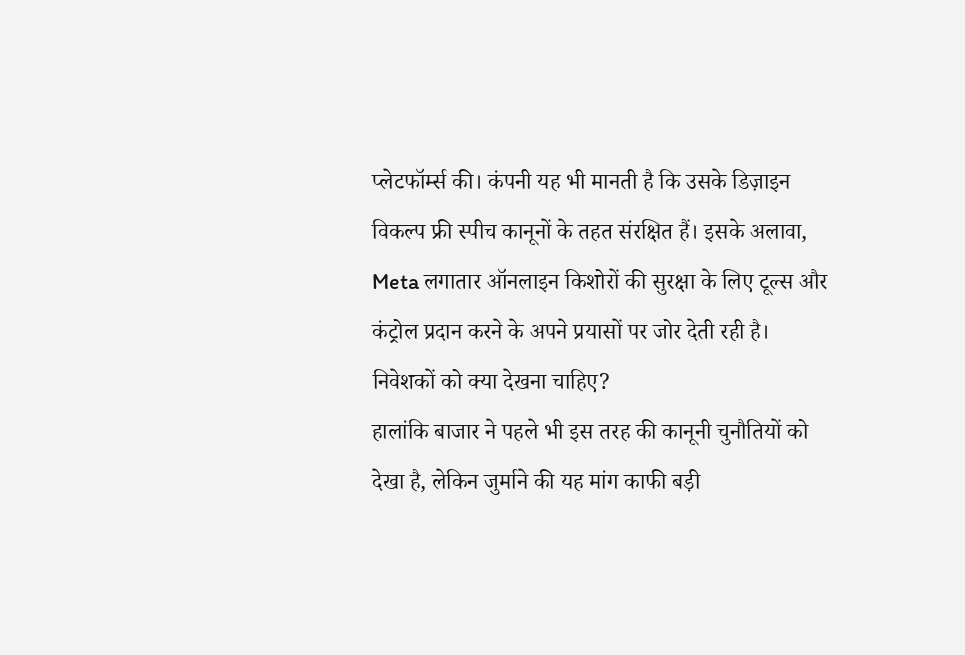प्लेटफॉर्म्स की। कंपनी यह भी मानती है कि उसके डिज़ाइन विकल्प फ्री स्पीच कानूनों के तहत संरक्षित हैं। इसके अलावा, Meta लगातार ऑनलाइन किशोरों की सुरक्षा के लिए टूल्स और कंट्रोल प्रदान करने के अपने प्रयासों पर जोर देती रही है।
निवेशकों को क्या देखना चाहिए?
हालांकि बाजार ने पहले भी इस तरह की कानूनी चुनौतियों को देखा है, लेकिन जुर्माने की यह मांग काफी बड़ी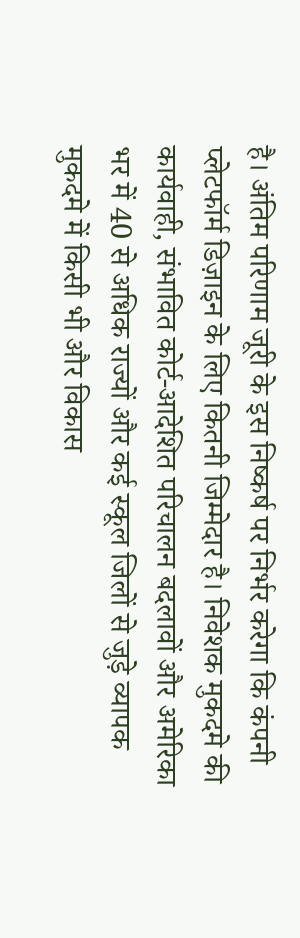है। अंतिम परिणाम जूरी के इस निष्कर्ष पर निर्भर करेगा कि कंपनी प्लेटफॉर्म डिज़ाइन के लिए कितनी जिम्मेदार है। निवेशक मुकदमे की कार्यवाही, संभावित कोर्ट-आदेशित परिचालन बदलावों और अमेरिका भर में 40 से अधिक राज्यों और कई स्कूल जिलों से जुड़े व्यापक मुकदमे में किसी भी और विकास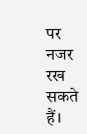पर नजर रख सकते हैं।